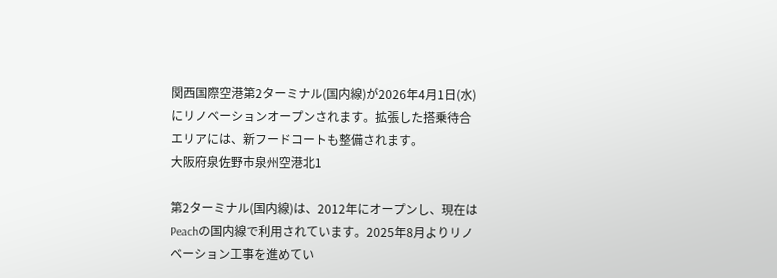関西国際空港第2ターミナル(国内線)が2026年4月1日(水)にリノベーションオープンされます。拡張した搭乗待合エリアには、新フードコートも整備されます。
大阪府泉佐野市泉州空港北1

第2ターミナル(国内線)は、2012年にオープンし、現在はPeachの国内線で利用されています。2025年8月よりリノベーション工事を進めてい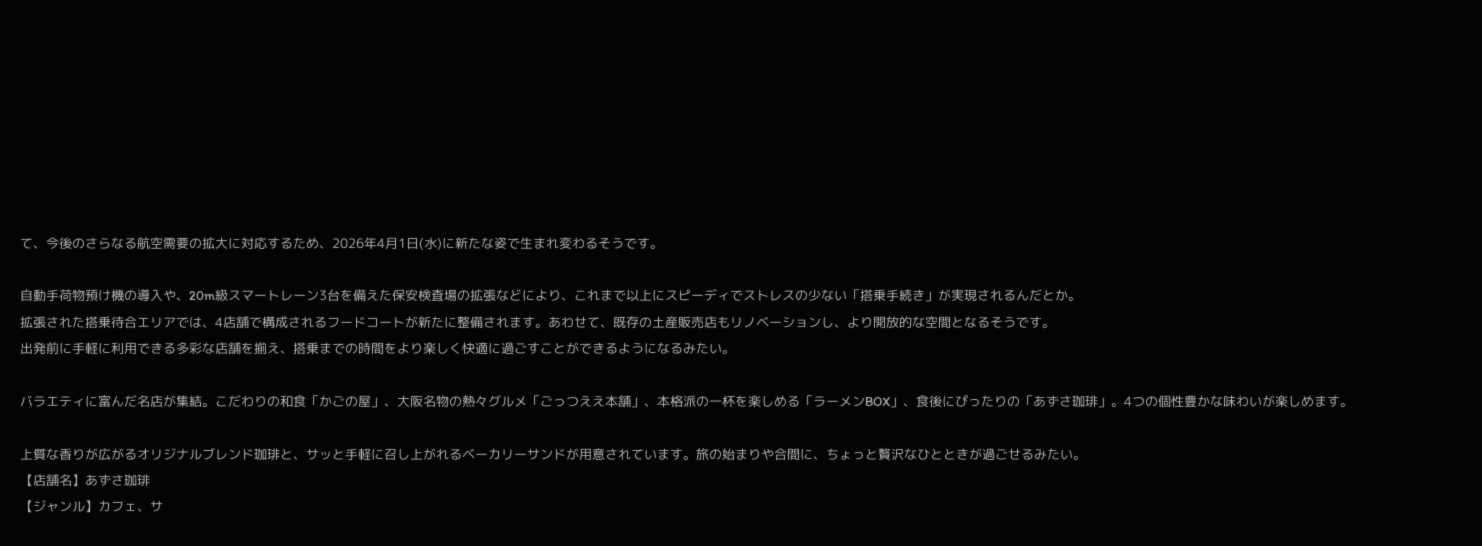て、今後のさらなる航空需要の拡大に対応するため、2026年4月1日(水)に新たな姿で生まれ変わるそうです。

自動手荷物預け機の導入や、20m級スマートレーン3台を備えた保安検査場の拡張などにより、これまで以上にスピーディでストレスの少ない「搭乗手続き」が実現されるんだとか。
拡張された搭乗待合エリアでは、4店舗で構成されるフードコートが新たに整備されます。あわせて、既存の土産販売店もリノベーションし、より開放的な空間となるそうです。
出発前に手軽に利用できる多彩な店舗を揃え、搭乗までの時間をより楽しく快適に過ごすことができるようになるみたい。

バラエティに富んだ名店が集結。こだわりの和食「かごの屋」、大阪名物の熱々グルメ「ごっつええ本舗」、本格派の一杯を楽しめる「ラーメンBOX」、食後にぴったりの「あずさ珈琲」。4つの個性豊かな味わいが楽しめます。

上質な香りが広がるオリジナルブレンド珈琲と、サッと手軽に召し上がれるベーカリーサンドが用意されています。旅の始まりや合間に、ちょっと贅沢なひとときが過ごせるみたい。
【店舗名】あずさ珈琲
【ジャンル】カフェ、サ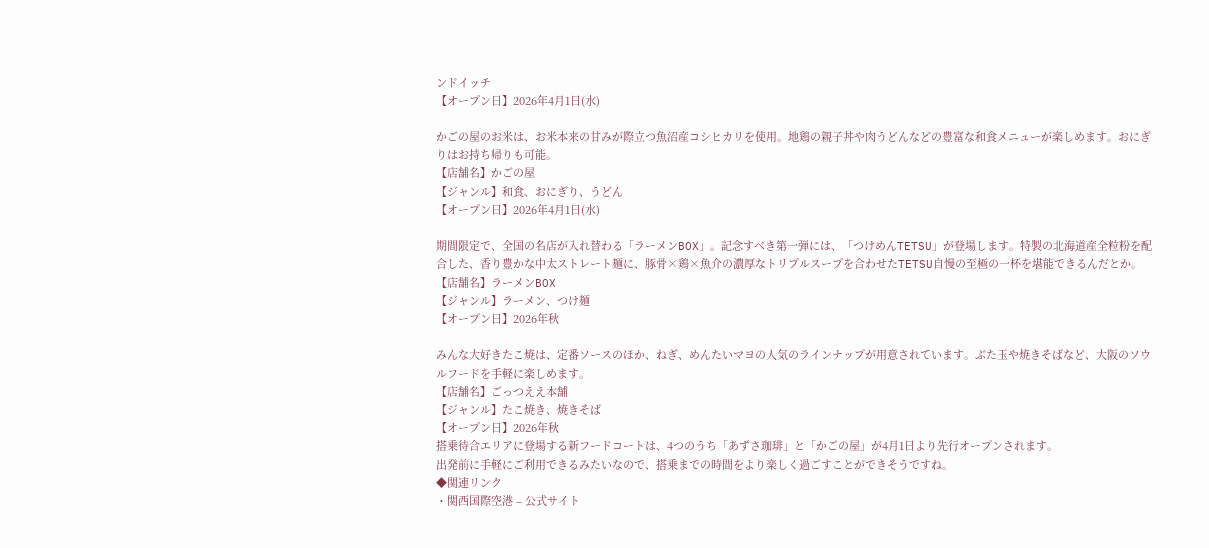ンドイッチ
【オープン日】2026年4月1日(水)

かごの屋のお米は、お米本来の甘みが際立つ魚沼産コシヒカリを使用。地鶏の親子丼や肉うどんなどの豊富な和食メニューが楽しめます。おにぎりはお持ち帰りも可能。
【店舗名】かごの屋
【ジャンル】和食、おにぎり、うどん
【オープン日】2026年4月1日(水)

期間限定で、全国の名店が入れ替わる「ラーメンBOX」。記念すべき第一弾には、「つけめんTETSU」が登場します。特製の北海道産全粒粉を配合した、香り豊かな中太ストレート麺に、豚骨×鶏×魚介の濃厚なトリプルスープを合わせたTETSU自慢の至極の一杯を堪能できるんだとか。
【店舗名】ラーメンBOX
【ジャンル】ラーメン、つけ麺
【オープン日】2026年秋

みんな大好きたこ焼は、定番ソースのほか、ねぎ、めんたいマヨの人気のラインナップが用意されています。ぶた玉や焼きそばなど、大阪のソウルフードを手軽に楽しめます。
【店舗名】ごっつええ本舗
【ジャンル】たこ焼き、焼きそば
【オープン日】2026年秋
搭乗待合エリアに登場する新フードコートは、4つのうち「あずさ珈琲」と「かごの屋」が4月1日より先行オープンされます。
出発前に手軽にご利用できるみたいなので、搭乗までの時間をより楽しく過ごすことができそうですね。
◆関連リンク
・関西国際空港 – 公式サイト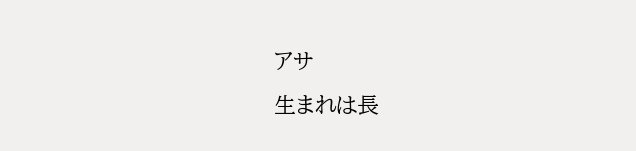アサ
生まれは長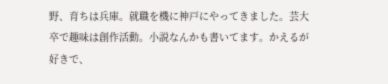野、育ちは兵庫。就職を機に神戸にやってきました。芸大卒で趣味は創作活動。小説なんかも書いてます。かえるが好きで、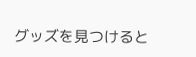グッズを見つけると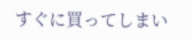すぐに買ってしまい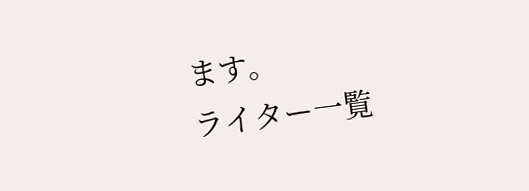ます。
ライター一覧